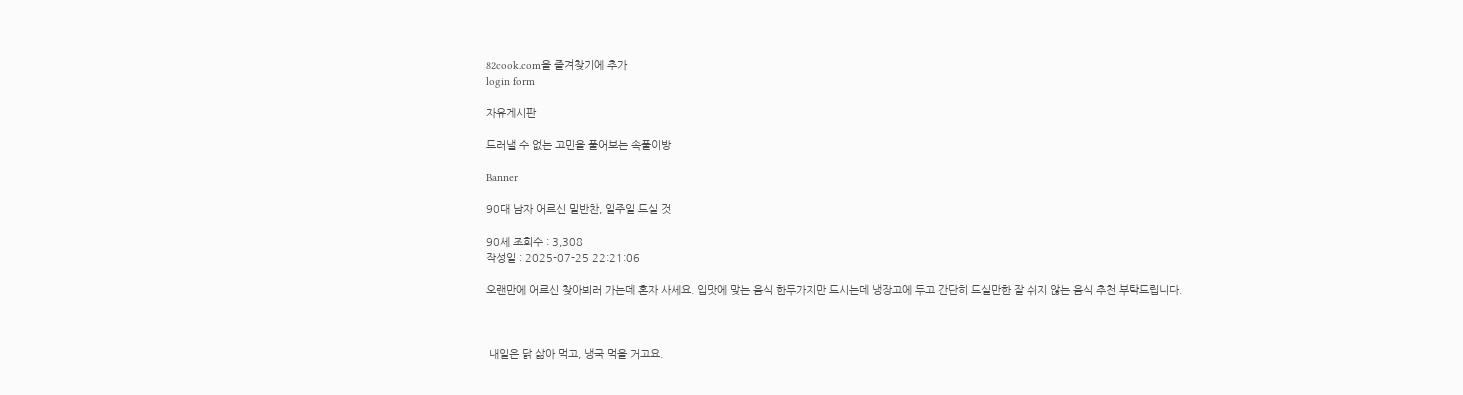82cook.com을 즐겨찾기에 추가
login form

자유게시판

드러낼 수 없는 고민을 풀어보는 속풀이방

Banner

90대 남자 어르신 밑반찬, 일주일 드실 것

90세 조회수 : 3,308
작성일 : 2025-07-25 22:21:06

오랜만에 어르신 찾아뵈러 가는데 혼자 사세요. 입맛에 맞는 음식 한두가지만 드시는데 냉장고에 두고 간단히 드실만한 잘 쉬지 않는 음식 추천 부탁드립니다.



 내일은 닭 삶아 먹고, 냉국 먹을 거고요.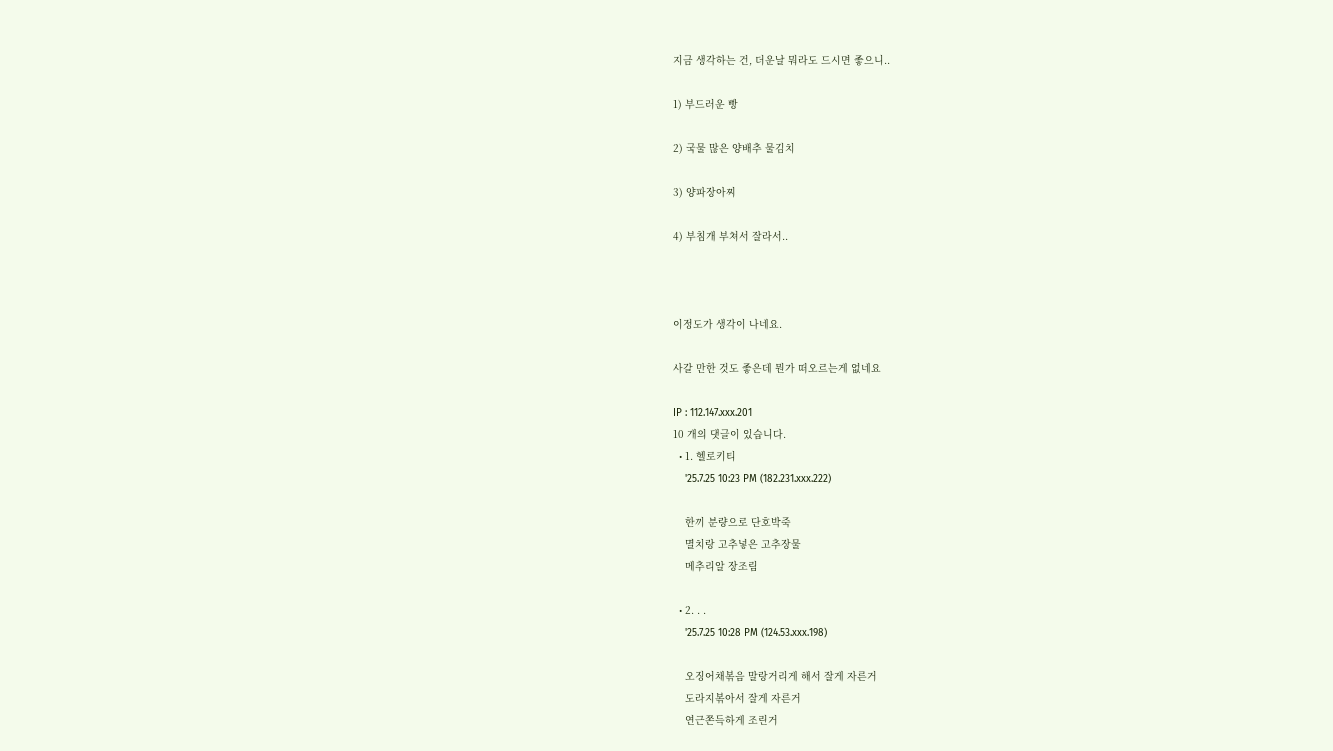지금 생각하는 건, 더운날 뭐라도 드시면 좋으니..

1) 부드러운 빵

2) 국물 많은 양배추 물김치

3) 양파장아찌

4) 부침개 부쳐서 잘라서..



이정도가 생각이 나네요.

사갈 만한 것도 좋은데 뭔가 떠오르는게 없네요

IP : 112.147.xxx.201
10 개의 댓글이 있습니다.
  • 1. 헬로키티
    '25.7.25 10:23 PM (182.231.xxx.222)

    한끼 분량으로 단호박죽
    멸치랑 고추넣은 고추장물
    메추리알 장조림

  • 2. . .
    '25.7.25 10:28 PM (124.53.xxx.198)

    오징어채볶음 말랑거리게 해서 잘게 자른거
    도라지볶아서 잘게 자른거
    연근쫀득하게 조린거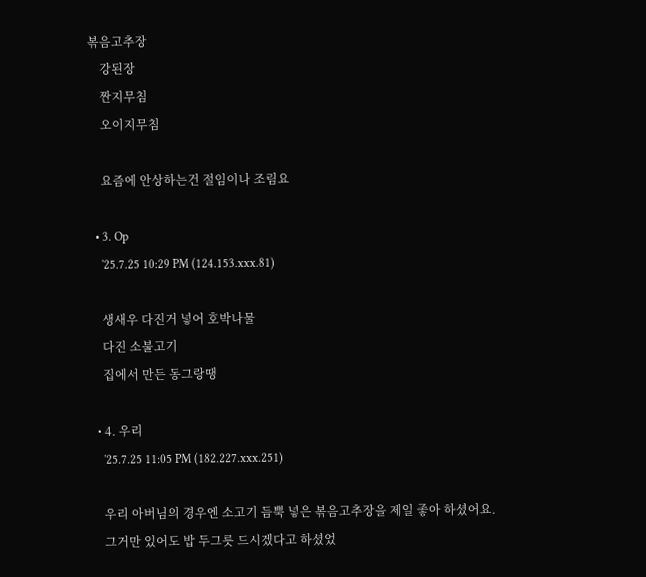볶음고추장
    강된장
    짠지무침
    오이지무침

    요즘에 안상하는건 절임이나 조림요

  • 3. Op
    '25.7.25 10:29 PM (124.153.xxx.81)

    생새우 다진거 넣어 호박나물
    다진 소불고기
    집에서 만든 동그랑땡

  • 4. 우리
    '25.7.25 11:05 PM (182.227.xxx.251)

    우리 아버님의 경우엔 소고기 듬뿍 넣은 볶음고추장을 제일 좋아 하셨어요.
    그거만 있어도 밥 두그릇 드시겠다고 하셨었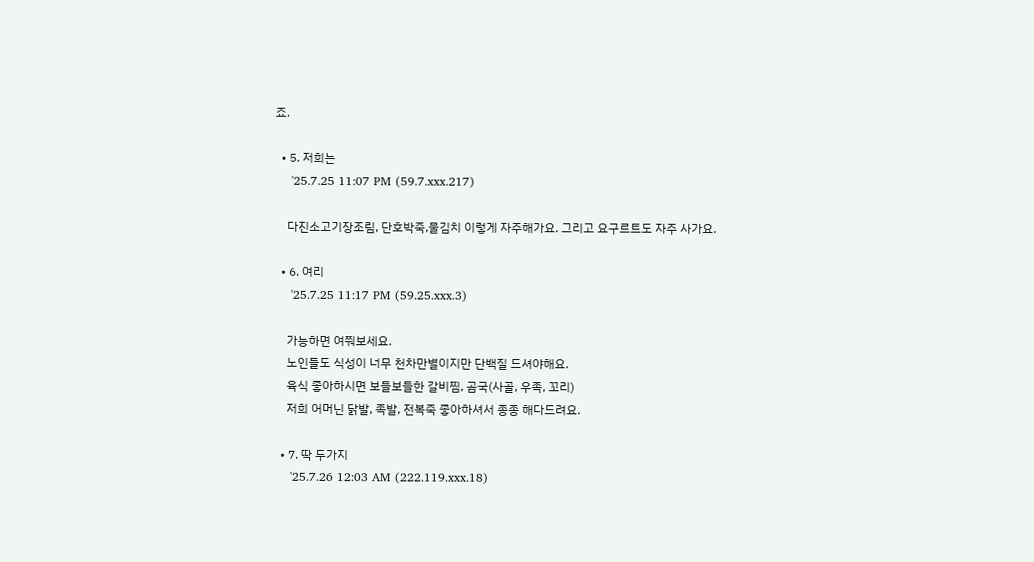죠.

  • 5. 저희는
    '25.7.25 11:07 PM (59.7.xxx.217)

    다진소고기장조림, 단호박죽,물김치 이렇게 자주해가요. 그리고 요구르트도 자주 사가요.

  • 6. 여리
    '25.7.25 11:17 PM (59.25.xxx.3)

    가능하면 여쭤보세요.
    노인들도 식성이 너무 천차만별이지만 단백질 드셔야해요.
    육식 좋아하시면 보들보들한 갈비찜, 곰국(사골, 우족, 꼬리)
    저희 어머닌 닭발, 족발, 전복죽 좋아하셔서 종종 해다드려요.

  • 7. 딱 두가지
    '25.7.26 12:03 AM (222.119.xxx.18)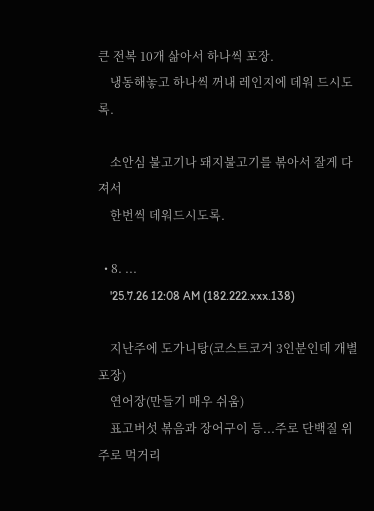큰 전복 10개 삶아서 하나씩 포장.
    냉동해놓고 하나씩 꺼내 레인지에 데워 드시도록.

    소안심 불고기나 돼지불고기를 볶아서 잘게 다져서
    한번씩 데워드시도록.

  • 8. ...
    '25.7.26 12:08 AM (182.222.xxx.138)

    지난주에 도가니탕(코스트코거 3인분인데 개별포장)
    연어장(만들기 매우 쉬움)
    표고버섯 볶음과 장어구이 등...주로 단백질 위주로 먹거리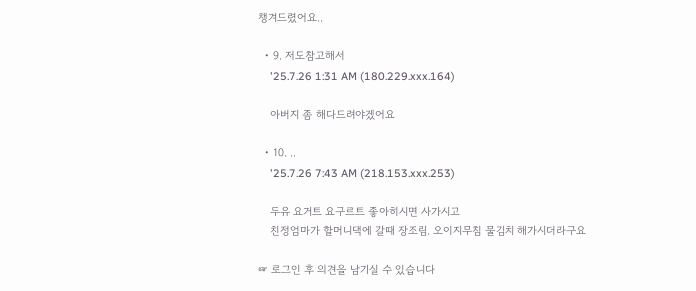챙겨드렸어요..

  • 9. 저도참고해서
    '25.7.26 1:31 AM (180.229.xxx.164)

    아버지 좀 해다드려야겠어요

  • 10. ..
    '25.7.26 7:43 AM (218.153.xxx.253)

    두유 요거트 요구르트 좋아히시면 사가시고
    친정엄마가 할머니댁에 갈때 장조림. 오이지무침 물김치 해가시더라구요

☞ 로그인 후 의견을 남기실 수 있습니다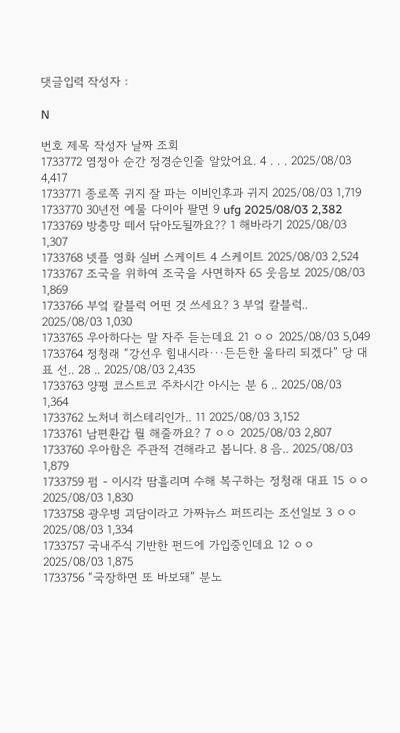댓글입력 작성자 :

N

번호 제목 작성자 날짜 조회
1733772 염정아 순간 정경순인줄 알았어요. 4 . . . 2025/08/03 4,417
1733771 종로쪽 귀지 잘 파는 이비인후과 귀지 2025/08/03 1,719
1733770 30년전 예물 다이아 팔면 9 ufg 2025/08/03 2,382
1733769 방충망 떼서 닦아도될까요?? 1 해바라기 2025/08/03 1,307
1733768 넷플 영화 실버 스케이트 4 스케이트 2025/08/03 2,524
1733767 조국을 위하여 조국을 사면하자 65 웃음보 2025/08/03 1,869
1733766 부엌 칼블럭 어떤 것 쓰세요? 3 부엌 칼블럭.. 2025/08/03 1,030
1733765 우아하다는 말 자주 듣는데요 21 ㅇㅇ 2025/08/03 5,049
1733764 정청래 “강선우 힘내시라···든든한 울타리 되겠다” 당 대표 선.. 28 .. 2025/08/03 2,435
1733763 양평 코스트코 주차시간 아시는 분 6 .. 2025/08/03 1,364
1733762 노처녀 히스테리인가.. 11 2025/08/03 3,152
1733761 남편환갑 뭘 해줄까요? 7 ㅇㅇ 2025/08/03 2,807
1733760 우아함은 주관적 견해라고 봅니다. 8 음.. 2025/08/03 1,879
1733759 펌 - 이시각 땀흘리며 수해 복구하는 정청래 대표 15 ㅇㅇ 2025/08/03 1,830
1733758 광우병 괴담이라고 가짜뉴스 퍼뜨리는 조선일보 3 ㅇㅇ 2025/08/03 1,334
1733757 국내주식 기반한 펀드에 가입중인데요 12 ㅇㅇ 2025/08/03 1,875
1733756 “국장하면 또 바보돼” 분노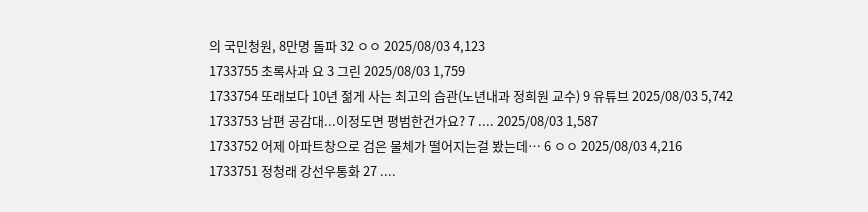의 국민청원, 8만명 돌파 32 ㅇㅇ 2025/08/03 4,123
1733755 초록사과 요 3 그린 2025/08/03 1,759
1733754 또래보다 10년 젊게 사는 최고의 습관(노년내과 정희원 교수) 9 유튜브 2025/08/03 5,742
1733753 남편 공감대...이정도면 평범한건가요? 7 .... 2025/08/03 1,587
1733752 어제 아파트창으로 검은 물체가 떨어지는걸 봤는데… 6 ㅇㅇ 2025/08/03 4,216
1733751 정청래 강선우통화 27 ....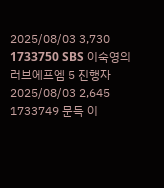2025/08/03 3,730
1733750 SBS 이숙영의 러브에프엠 5 진행자 2025/08/03 2,645
1733749 문득 이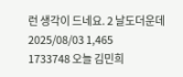런 생각이 드네요. 2 날도더운데 2025/08/03 1,465
1733748 오늘 김민희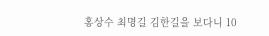홍상수 최명길 김한길을 보다니 10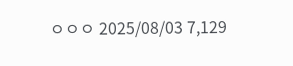ㅇㅇㅇ 2025/08/03 7,129